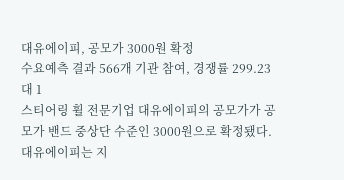대유에이피, 공모가 3000원 확정
수요예측 결과 566개 기관 참여, 경쟁률 299.23대 1
스티어링 휠 전문기업 대유에이피의 공모가가 공모가 밴드 중상단 수준인 3000원으로 확정됐다.
대유에이피는 지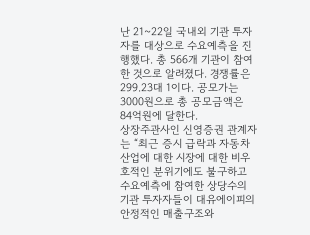난 21~22일 국내외 기관 투자자를 대상으로 수요예측을 진행했다. 총 566개 기관이 참여한 것으로 알려졌다. 경쟁률은 299.23대 1이다. 공모가는 3000원으로 총 공모금액은 84억원에 달한다.
상장주관사인 신영증권 관계자는 “최근 증시 급락과 자동차 산업에 대한 시장에 대한 비우호적인 분위기에도 불구하고 수요예측에 참여한 상당수의 기관 투자자들이 대유에이피의 안정적인 매출구조와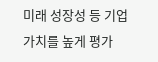미래 성장성 등 기업가치를 높게 평가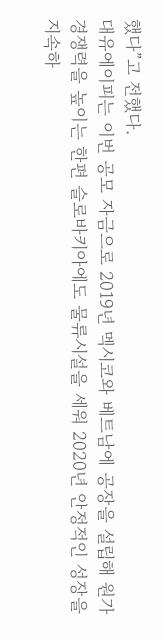했다”고 전했다.
대유에이피는 이번 공모 자금으로 2019년 멕시코와 베트남에 공장을 설립해 원가경쟁력을 높이는 한편 슬로바키아에도 물류시설을 세워 2020년 안정적인 성장을 지속하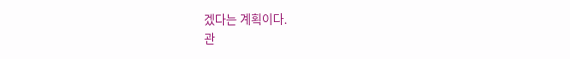겠다는 계획이다.
관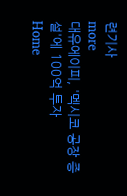련기사
more
대유에이피, '멕시코 공장 증설'에 100억 투자
Home